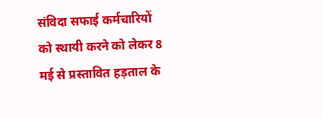संविदा सफाई कर्मचारियों को स्थायी करने को लेकर 8 मई से प्रस्तावित हड़ताल के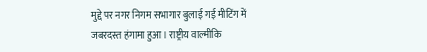मुद्दे पर नगर निगम सभागार बुलाई गई मीटिंग में जबरदस्त हंगामा हुआ। राष्ट्रीय वाल्मीकि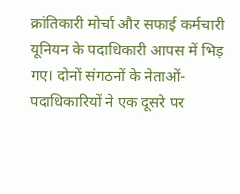क्रांतिकारी मोर्चा और सफाई कर्मचारी यूनियन के पदाधिकारी आपस में भिड़ गए। दोनों संगठनों के नेताओं-पदाधिकारियों ने एक दूसरे पर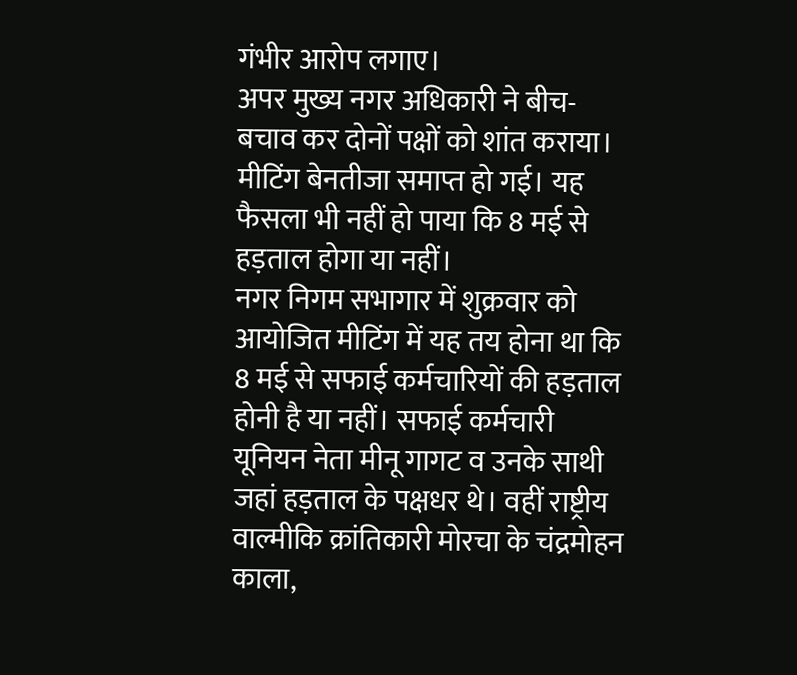गंभीर आरोप लगाए।
अपर मुख्य नगर अधिकारी ने बीच-बचाव कर दोनों पक्षों को शांत कराया। मीटिंग बेनतीजा समाप्त हो गई। यह फैसला भी नहीं हो पाया कि 8 मई से हड़ताल होगा या नहीं।
नगर निगम सभागार में शुक्रवार को आयोजित मीटिंग में यह तय होना था कि 8 मई से सफाई कर्मचारियों की हड़ताल होनी है या नहीं। सफाई कर्मचारी यूनियन नेता मीनू गागट व उनके साथी जहां हड़ताल के पक्षधर थे। वहीं राष्ट्रीय वाल्मीकि क्रांतिकारी मोरचा के चंद्रमोहन काला,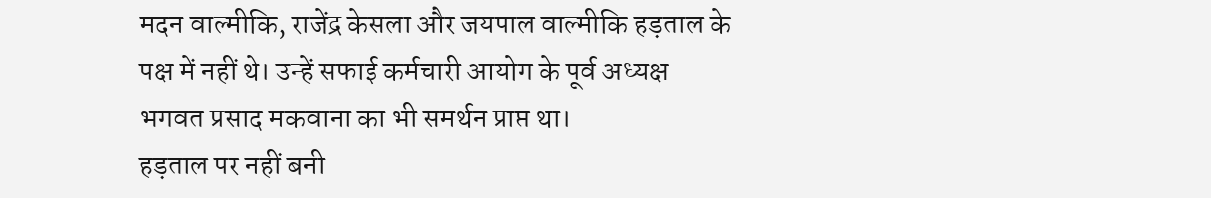मदन वाल्मीकि, राजेंद्र केसला और जयपाल वाल्मीकि हड़ताल के पक्ष में नहीं थे। उन्हें सफाई कर्मचारी आयोग के पूर्व अध्यक्ष भगवत प्रसाद मकवाना का भी समर्थन प्राप्त था।
हड़ताल पर नहीं बनी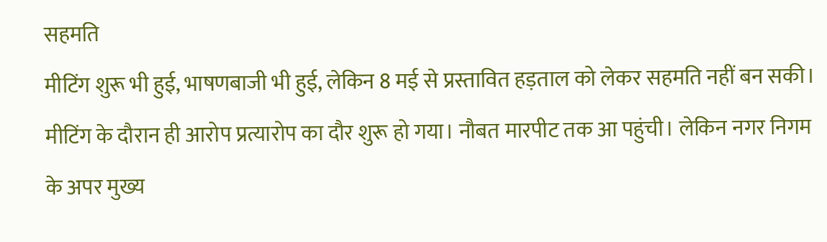सहमति
मीटिंग शुरू भी हुई, भाषणबाजी भी हुई, लेकिन 8 मई से प्रस्तावित हड़ताल को लेकर सहमति नहीं बन सकी। मीटिंग के दौरान ही आरोप प्रत्यारोप का दौर शुरू हो गया। नौबत मारपीट तक आ पहुंची। लेकिन नगर निगम के अपर मुख्य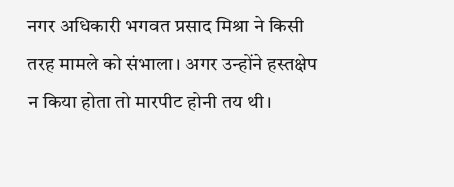नगर अधिकारी भगवत प्रसाद मिश्रा ने किसी तरह मामले को संभाला। अगर उन्होंने हस्तक्षेप न किया होता तो मारपीट होनी तय थी।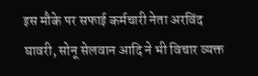इस मौके पर सफाई कर्मचारी नेता अरविंद घावरी, सोनू सेलवान आदि ने भी विचार व्यक्त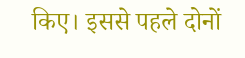किए। इससे पहले दोनों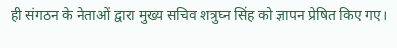ही संगठन के नेताओं द्वारा मुख्य सचिव शत्रुघ्न सिंह को ज्ञापन प्रेषित किए गए।